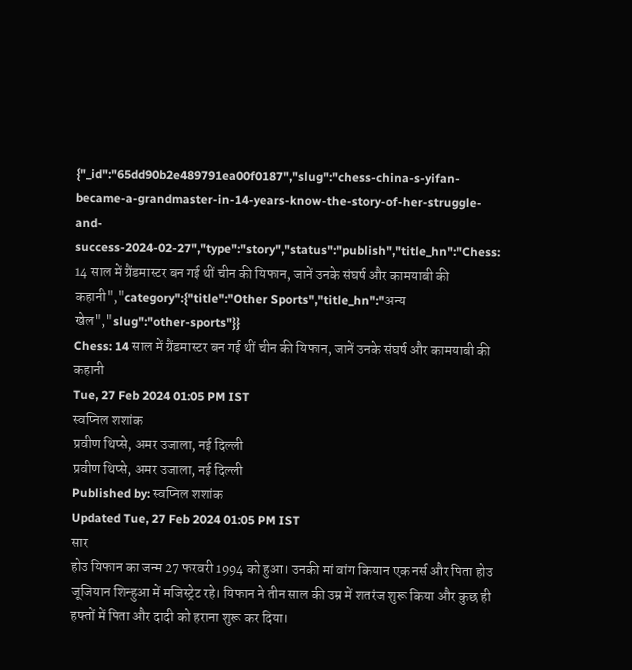{"_id":"65dd90b2e489791ea00f0187","slug":"chess-china-s-yifan-became-a-grandmaster-in-14-years-know-the-story-of-her-struggle-and-success-2024-02-27","type":"story","status":"publish","title_hn":"Chess: 14 साल में ग्रैंडमास्टर बन गई थीं चीन की यिफान, जानें उनके संघर्ष और कामयाबी की कहानी","category":{"title":"Other Sports","title_hn":"अन्य खेल","slug":"other-sports"}}
Chess: 14 साल में ग्रैंडमास्टर बन गई थीं चीन की यिफान, जानें उनके संघर्ष और कामयाबी की कहानी
Tue, 27 Feb 2024 01:05 PM IST
स्वप्निल शशांक
प्रवीण थिप्से, अमर उजाला, नई दिल्ली
प्रवीण थिप्से, अमर उजाला, नई दिल्ली
Published by: स्वप्निल शशांक
Updated Tue, 27 Feb 2024 01:05 PM IST
सार
होउ यिफान का जन्म 27 फरवरी 1994 को हुआ। उनकी मां वांग कियान एक नर्स और पिता होउ जूजियान शिन्हुआ में मजिस्ट्रेट रहे। यिफान ने तीन साल की उम्र में शतरंज शुरू किया और कुछ ही हफ्तों में पिता और दादी को हराना शुरू कर दिया।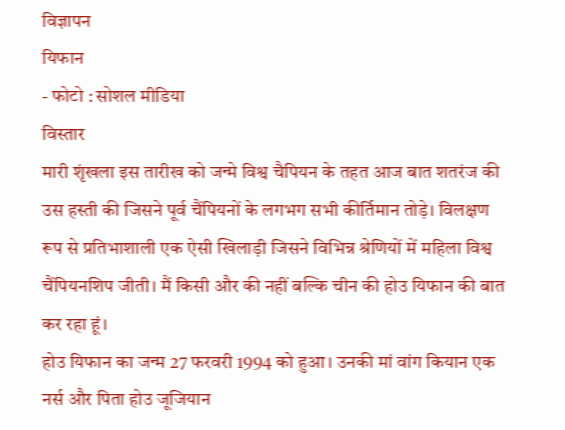विज्ञापन
यिफान
- फोटो : सोशल मीडिया
विस्तार
मारी शृंखला इस तारीख को जन्मे विश्व चैपियन के तहत आज बात शतरंज की उस हस्ती की जिसने पूर्व चैंपियनों के लगभग सभी कीर्तिमान तोड़े। विलक्षण रूप से प्रतिभाशाली एक ऐसी खिलाड़ी जिसने विभिन्न श्रेणियों में महिला विश्व चैंपियनशिप जीती। मैं किसी और की नहीं बल्कि चीन की होउ यिफान की बात कर रहा हूं।
होउ यिफान का जन्म 27 फरवरी 1994 को हुआ। उनकी मां वांग कियान एक नर्स और पिता होउ जूजियान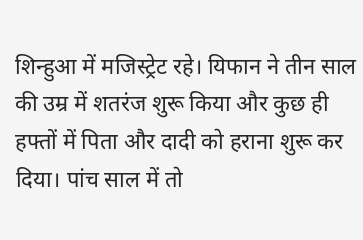शिन्हुआ में मजिस्ट्रेट रहे। यिफान ने तीन साल की उम्र में शतरंज शुरू किया और कुछ ही हफ्तों में पिता और दादी को हराना शुरू कर दिया। पांच साल में तो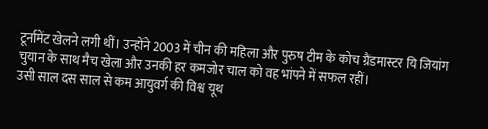टूर्नामेंट खेलने लगी थीं। उन्होंने 2003 में चीन की महिला और पुरुष टीम के कोच ग्रैंडमास्टर यि जियांग चुयान के साथ मैच खेला और उनकी हर कमजोर चाल को वह भांपने में सफल रहीं।
उसी साल दस साल से कम आयुवर्ग की विश्व यूथ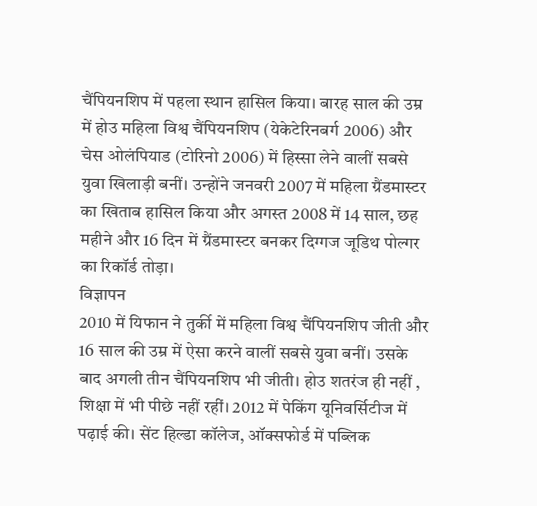चैंपियनशिप में पहला स्थान हासिल किया। बारह साल की उम्र में होउ महिला विश्व चैंपियनशिप (येकेटेरिनबर्ग 2006) और चेस ओलंपियाड (टोरिनो 2006) में हिस्सा लेने वालीं सबसे युवा खिलाड़ी बनीं। उन्होंने जनवरी 2007 में महिला ग्रैंडमास्टर का खिताब हासिल किया और अगस्त 2008 में 14 साल, छह महीने और 16 दिन में ग्रैंडमास्टर बनकर दिग्गज जूडिथ पोल्गर का रिकॉर्ड तोड़ा।
विज्ञापन
2010 में यिफान ने तुर्की में महिला विश्व चैंपियनशिप जीती और 16 साल की उम्र में ऐसा करने वालीं सबसे युवा बनीं। उसके बाद अगली तीन चैंपियनशिप भी जीती। होउ शतरंज ही नहीं , शिक्षा में भी पीछे नहीं रहीं। 2012 में पेकिंग यूनिवर्सिटीज में पढ़ाई की। सेंट हिल्डा कॉलेज, ऑक्सफोर्ड में पब्लिक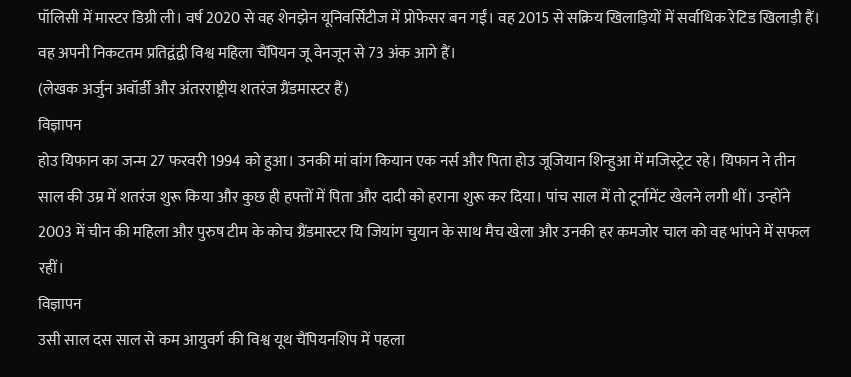पॉलिसी में मास्टर डिग्री ली। वर्ष 2020 से वह शेनझेन यूनिवर्सिटीज में प्रोफेसर बन गईं। वह 2015 से सक्रिय खिलाड़ियों में सर्वाधिक रेटिड खिलाड़ी हैं। वह अपनी निकटतम प्रतिद्वंद्वी विश्व महिला चैंपियन जू वेनजून से 73 अंक आगे हैं।
(लेखक अर्जुन अवॉर्डी और अंतरराष्ट्रीय शतरंज ग्रैंडमास्टर हैं)
विज्ञापन
होउ यिफान का जन्म 27 फरवरी 1994 को हुआ। उनकी मां वांग कियान एक नर्स और पिता होउ जूजियान शिन्हुआ में मजिस्ट्रेट रहे। यिफान ने तीन साल की उम्र में शतरंज शुरू किया और कुछ ही हफ्तों में पिता और दादी को हराना शुरू कर दिया। पांच साल में तो टूर्नामेंट खेलने लगी थीं। उन्होंने 2003 में चीन की महिला और पुरुष टीम के कोच ग्रैंडमास्टर यि जियांग चुयान के साथ मैच खेला और उनकी हर कमजोर चाल को वह भांपने में सफल रहीं।
विज्ञापन
उसी साल दस साल से कम आयुवर्ग की विश्व यूथ चैंपियनशिप में पहला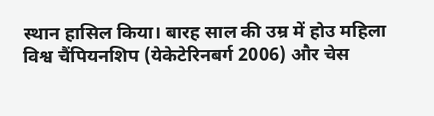स्थान हासिल किया। बारह साल की उम्र में होउ महिला विश्व चैंपियनशिप (येकेटेरिनबर्ग 2006) और चेस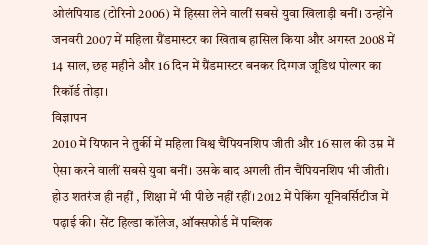ओलंपियाड (टोरिनो 2006) में हिस्सा लेने वालीं सबसे युवा खिलाड़ी बनीं। उन्होंने जनवरी 2007 में महिला ग्रैंडमास्टर का खिताब हासिल किया और अगस्त 2008 में 14 साल, छह महीने और 16 दिन में ग्रैंडमास्टर बनकर दिग्गज जूडिथ पोल्गर का रिकॉर्ड तोड़ा।
विज्ञापन
2010 में यिफान ने तुर्की में महिला विश्व चैंपियनशिप जीती और 16 साल की उम्र में ऐसा करने वालीं सबसे युवा बनीं। उसके बाद अगली तीन चैंपियनशिप भी जीती। होउ शतरंज ही नहीं , शिक्षा में भी पीछे नहीं रहीं। 2012 में पेकिंग यूनिवर्सिटीज में पढ़ाई की। सेंट हिल्डा कॉलेज, ऑक्सफोर्ड में पब्लिक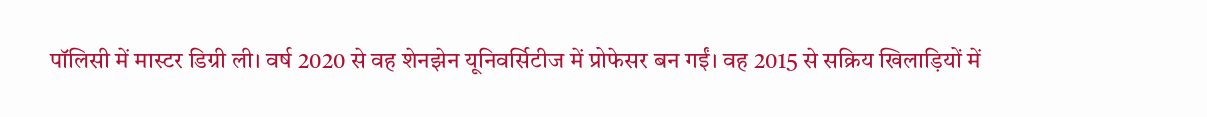पॉलिसी में मास्टर डिग्री ली। वर्ष 2020 से वह शेनझेन यूनिवर्सिटीज में प्रोफेसर बन गईं। वह 2015 से सक्रिय खिलाड़ियों में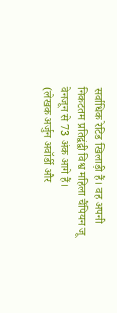सर्वाधिक रेटिड खिलाड़ी हैं। वह अपनी निकटतम प्रतिद्वंद्वी विश्व महिला चैंपियन जू वेनजून से 73 अंक आगे हैं।
(लेखक अर्जुन अवॉर्डी और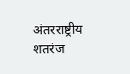अंतरराष्ट्रीय शतरंज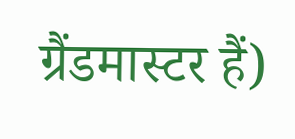ग्रैंडमास्टर हैं)